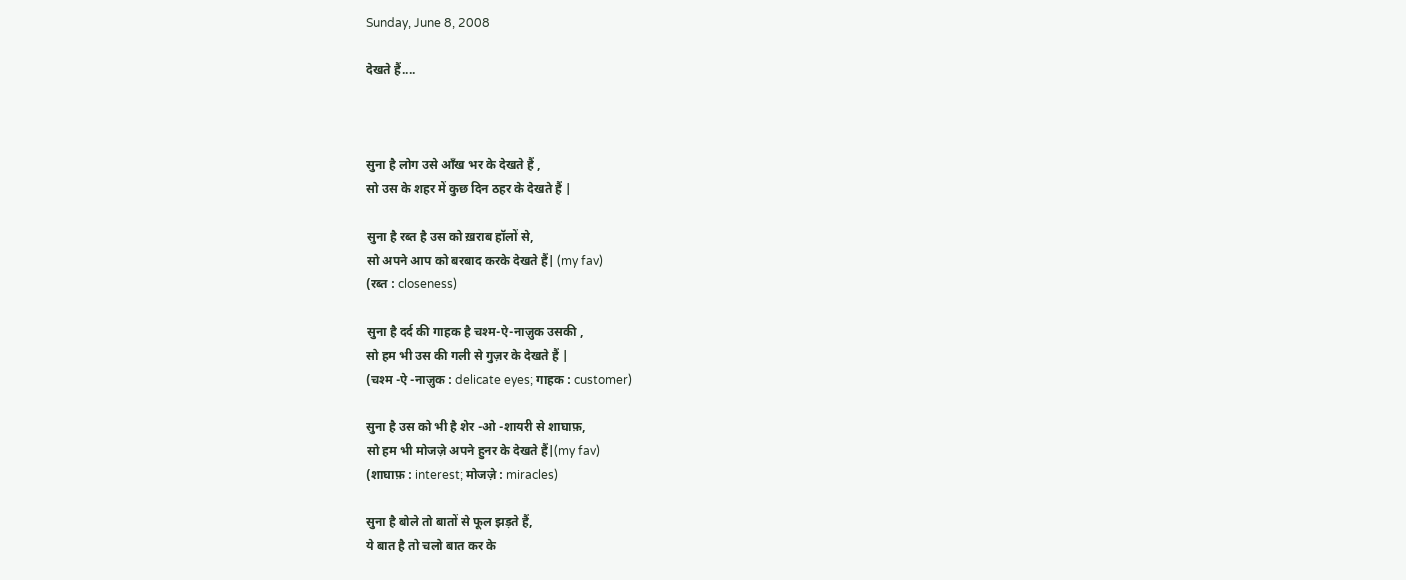Sunday, June 8, 2008

देखते हैं....



सुना है लोग उसे आँख भर के देखते हैं ,
सो उस के शहर में कुछ दिन ठहर के देखते हैं |

सुना है रब्त है उस को ख़राब हॉलों से,
सो अपने आप को बरबाद करके देखते हैं| (my fav)
(रब्त : closeness)

सुना है दर्द की गाहक है चश्म-ऐ-नाज़ुक उसकी ,
सो हम भी उस की गली से गुज़र के देखते हैं |
(चश्म -ऐ -नाज़ुक : delicate eyes; गाहक : customer)

सुना है उस को भी है शेर -ओ -शायरी से शाघाफ़,
सो हम भी मोजज़े अपने हुनर के देखते हैं|(my fav)
(शाघाफ़ : interest; मोजज़े : miracles)

सुना है बोले तो बातों से फूल झड़ते हैं,
ये बात है तो चलो बात कर के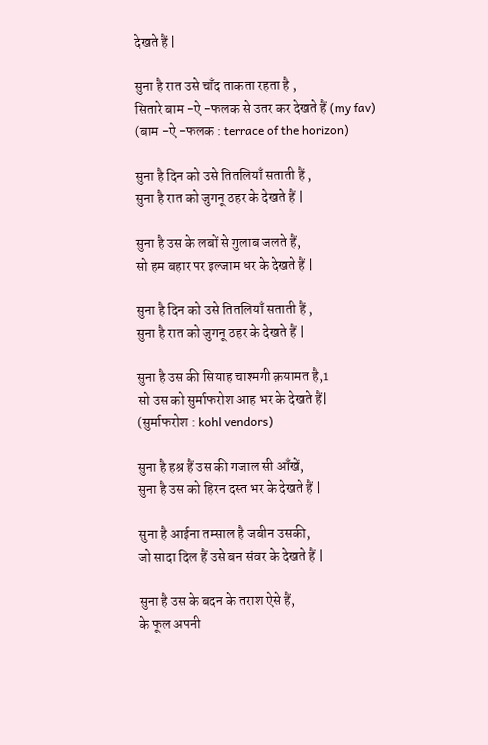देखते हैं |

सुना है रात उसे चाँद ताकता रहता है ,
सितारे बाम -ऐ -फलक से उतर कर देखते हैं (my fav)
(बाम -ऐ -फलक : terrace of the horizon)

सुना है दिन को उसे तितलियाँ सताती हैं ,
सुना है रात को जुगनू ठहर के देखते हैं |

सुना है उस के लबों से गुलाब जलते हैं,
सो हम बहार पर इल्जाम धर के देखते हैं |

सुना है दिन को उसे तितलियाँ सताती हैं ,
सुना है रात को जुगनू ठहर के देखते हैं |

सुना है उस की सियाह चाश्मगी क़यामत है,1
सो उस को सुर्माफरोश आह भर के देखते हैं|
(सुर्माफरोश : kohl vendors)

सुना है हश्र हैं उस की गजाल सी आँखें,
सुना है उस को हिरन दस्त भर के देखते हैं |

सुना है आईना तम्साल है जबीन उसकी,
जो सादा दिल हैं उसे बन संवर के देखते हैं |

सुना है उस के बदन के तराश ऐसे हैं,
के फूल अपनी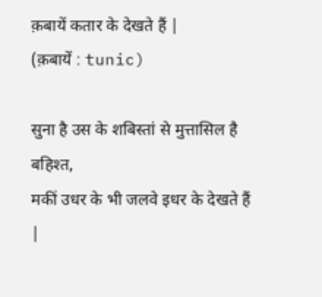क़बायें कतार के देखते हैं |
(क़बायें : tunic)

सुना है उस के शबिस्तां से मुत्तासिल है बहिश्त,
मकीं उधर के भी जलवे इधर के देखते हैं |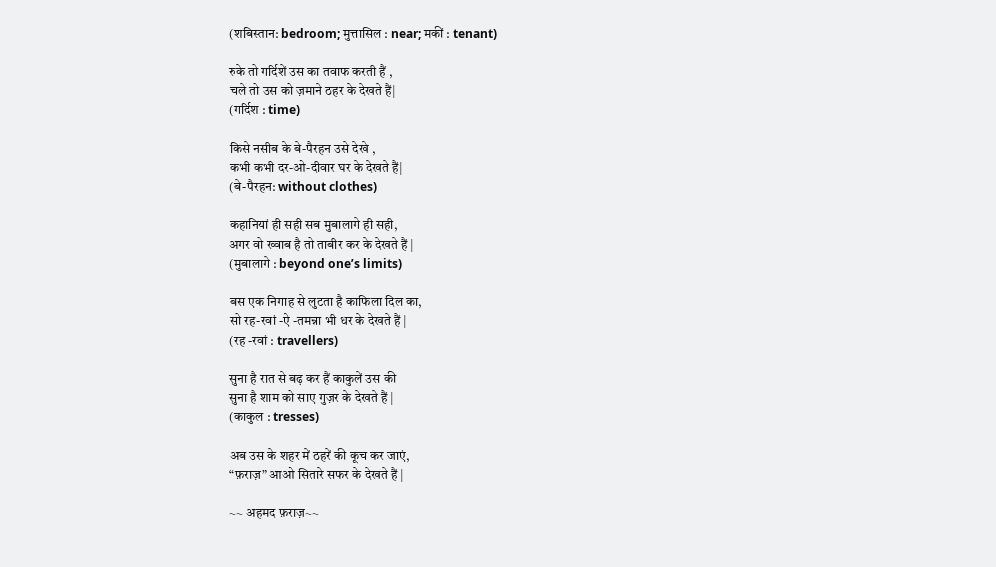(शबिस्तान: bedroom; मुत्तासिल : near; मकीं : tenant)

रुके तो गर्दिशें उस का तवाफ करती हैं ,
चले तो उस को ज़माने ठहर के देखते हैं|
(गर्दिश : time)

किसे नसीब के बे-पैरहन उसे देखे ,
कभी कभी दर-ओ-दीवार घर के देखते हैं|
(बे-पैरहन: without clothes)

कहानियां ही सही सब मुबालागे ही सही,
अगर वो ख्वाब है तो ताबीर कर के देखते हैं |
(मुबालागे : beyond one’s limits)

बस एक निगाह से लुटता है काफिला दिल का,
सो रह-रवां -ऐ -तमन्ना भी धर के देखते हैं |
(रह -रवां : travellers)

सुना है रात से बढ़ कर हैं काकुलें उस की
सुना है शाम को साए गुज़र के देखते हैं |
(काकुल : tresses)

अब उस के शहर में ठहरें की कूच कर जाएं,
“फ़राज़” आओ सितारे सफर के देखते हैं |

~~ अहमद फ़राज़~~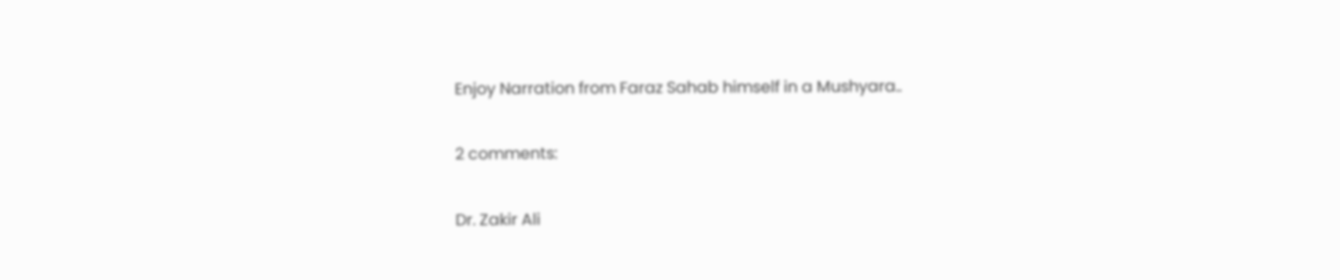Enjoy Narration from Faraz Sahab himself in a Mushyara..

2 comments:

Dr. Zakir Ali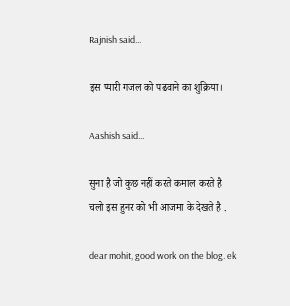Rajnish said...

इस प्यारी गजल को पढवाने का शुक्रिया।

Aashish said...

सुना है जो कुछ नहीं करते कमाल करते है
चलो इस हुनर को भी आजमा के देखते है .

dear mohit, good work on the blog. ek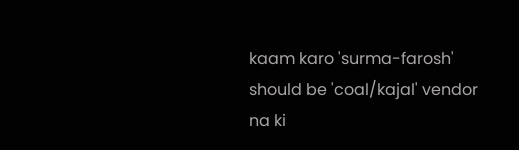kaam karo 'surma-farosh' should be 'coal/kajal' vendor na ki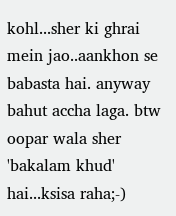kohl...sher ki ghrai mein jao..aankhon se babasta hai. anyway bahut accha laga. btw oopar wala sher 'bakalam khud' hai...ksisa raha;-)